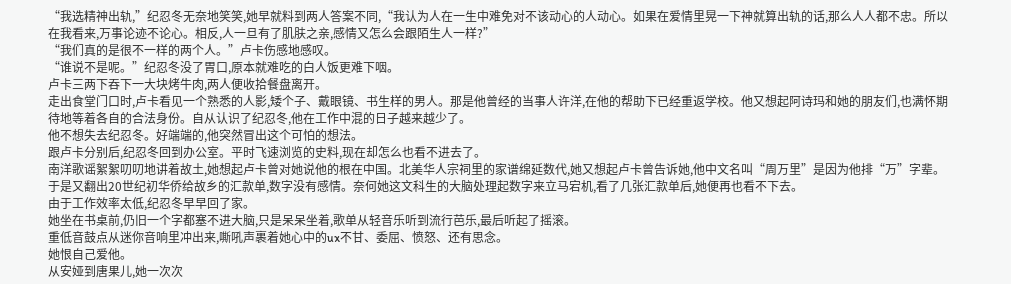“我选精神出轨,”纪忍冬无奈地笑笑,她早就料到两人答案不同,“我认为人在一生中难免对不该动心的人动心。如果在爱情里晃一下神就算出轨的话,那么人人都不忠。所以在我看来,万事论迹不论心。相反,人一旦有了肌肤之亲,感情又怎么会跟陌生人一样?”
“我们真的是很不一样的两个人。”卢卡伤感地感叹。
“谁说不是呢。”纪忍冬没了胃口,原本就难吃的白人饭更难下咽。
卢卡三两下吞下一大块烤牛肉,两人便收拾餐盘离开。
走出食堂门口时,卢卡看见一个熟悉的人影,矮个子、戴眼镜、书生样的男人。那是他曾经的当事人许洋,在他的帮助下已经重返学校。他又想起阿诗玛和她的朋友们,也满怀期待地等着各自的合法身份。自从认识了纪忍冬,他在工作中混的日子越来越少了。
他不想失去纪忍冬。好端端的,他突然冒出这个可怕的想法。
跟卢卡分别后,纪忍冬回到办公室。平时飞速浏览的史料,现在却怎么也看不进去了。
南洋歌谣絮絮叨叨地讲着故土,她想起卢卡曾对她说他的根在中国。北美华人宗祠里的家谱绵延数代,她又想起卢卡曾告诉她,他中文名叫“周万里”是因为他排“万”字辈。
于是又翻出20世纪初华侨给故乡的汇款单,数字没有感情。奈何她这文科生的大脑处理起数字来立马宕机,看了几张汇款单后,她便再也看不下去。
由于工作效率太低,纪忍冬早早回了家。
她坐在书桌前,仍旧一个字都塞不进大脑,只是呆呆坐着,歌单从轻音乐听到流行芭乐,最后听起了摇滚。
重低音鼓点从迷你音响里冲出来,嘶吼声裹着她心中的ux不甘、委屈、愤怒、还有思念。
她恨自己爱他。
从安娅到唐果儿,她一次次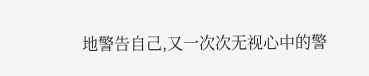地警告自己,又一次次无视心中的警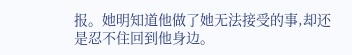报。她明知道他做了她无法接受的事,却还是忍不住回到他身边。